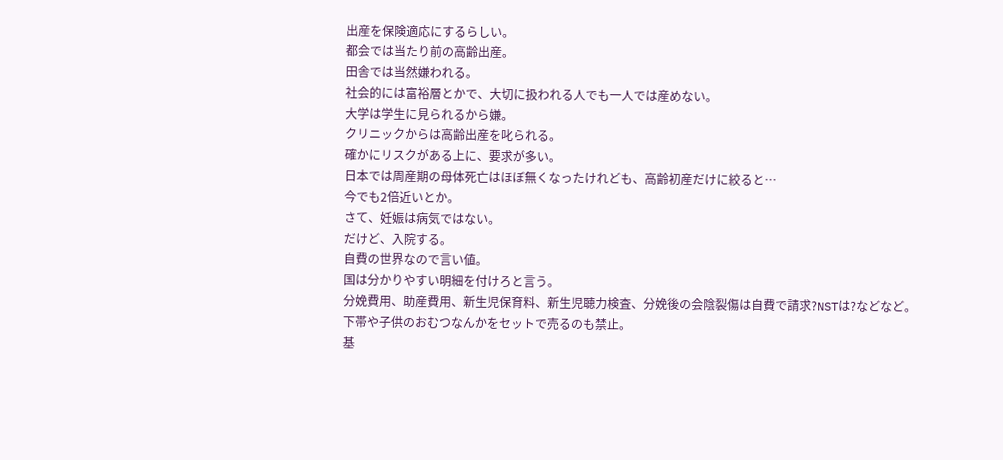出産を保険適応にするらしい。
都会では当たり前の高齢出産。
田舎では当然嫌われる。
社会的には富裕層とかで、大切に扱われる人でも一人では産めない。
大学は学生に見られるから嫌。
クリニックからは高齢出産を叱られる。
確かにリスクがある上に、要求が多い。
日本では周産期の母体死亡はほぼ無くなったけれども、高齢初産だけに絞ると…
今でも2倍近いとか。
さて、妊娠は病気ではない。
だけど、入院する。
自費の世界なので言い値。
国は分かりやすい明細を付けろと言う。
分娩費用、助産費用、新生児保育料、新生児聴力検査、分娩後の会陰裂傷は自費で請求?NSTは?などなど。
下帯や子供のおむつなんかをセットで売るのも禁止。
基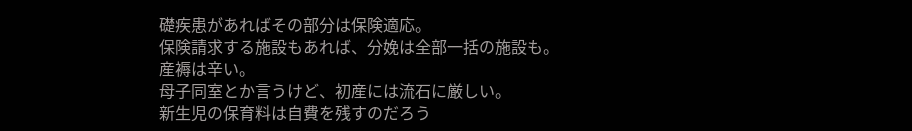礎疾患があればその部分は保険適応。
保険請求する施設もあれば、分娩は全部一括の施設も。
産褥は辛い。
母子同室とか言うけど、初産には流石に厳しい。
新生児の保育料は自費を残すのだろう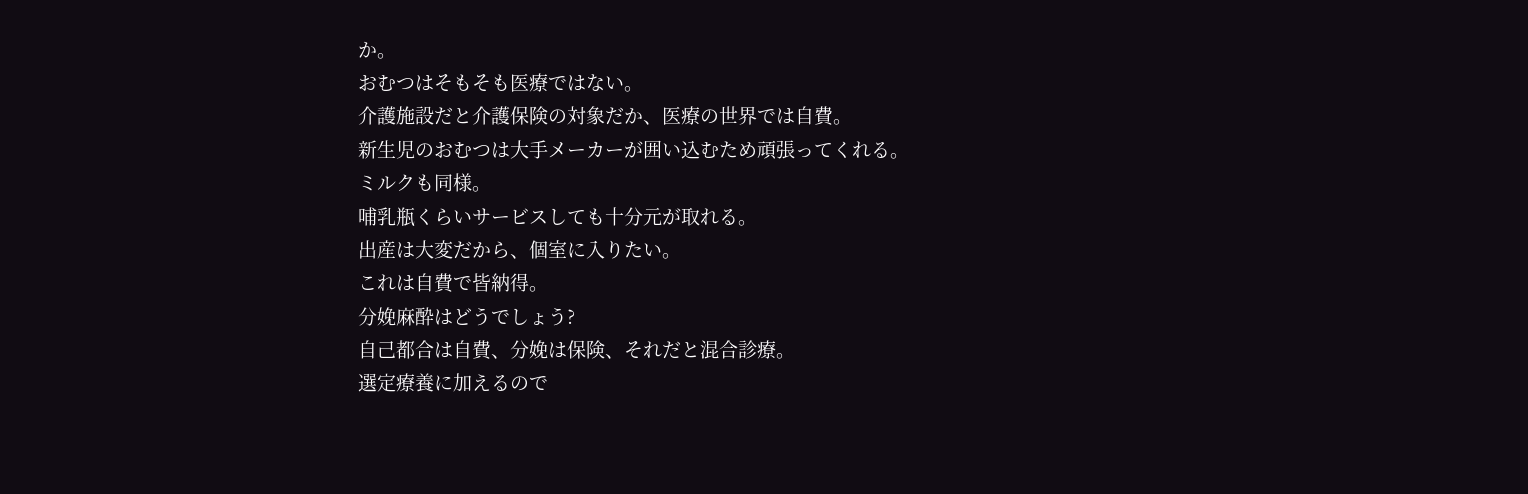か。
おむつはそもそも医療ではない。
介護施設だと介護保険の対象だか、医療の世界では自費。
新生児のおむつは大手メーカーが囲い込むため頑張ってくれる。
ミルクも同様。
哺乳瓶くらいサービスしても十分元が取れる。
出産は大変だから、個室に入りたい。
これは自費で皆納得。
分娩麻酔はどうでしょう?
自己都合は自費、分娩は保険、それだと混合診療。
選定療養に加えるので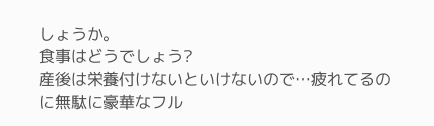しょうか。
食事はどうでしょう?
産後は栄養付けないといけないので…疲れてるのに無駄に豪華なフル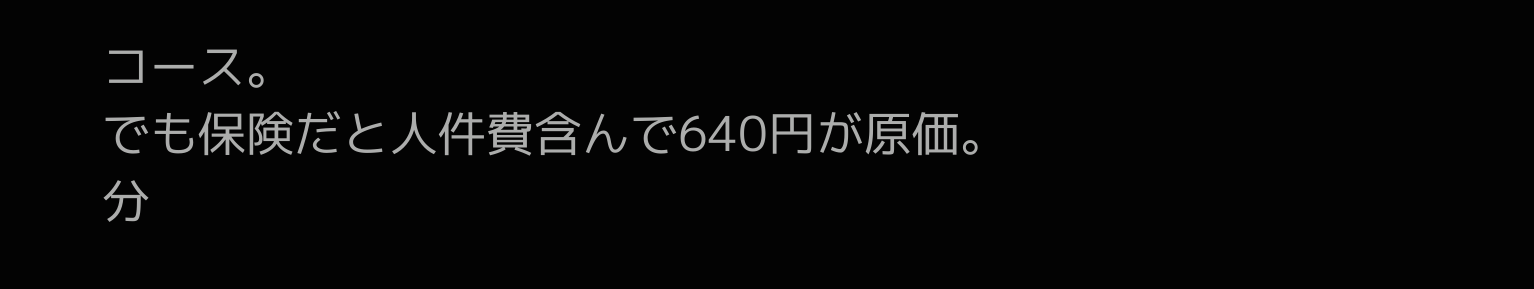コース。
でも保険だと人件費含んで640円が原価。
分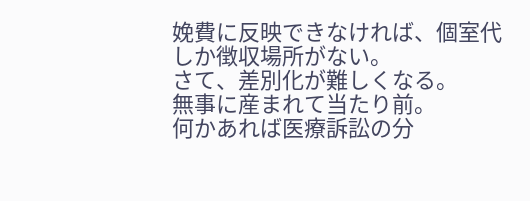娩費に反映できなければ、個室代しか徴収場所がない。
さて、差別化が難しくなる。
無事に産まれて当たり前。
何かあれば医療訴訟の分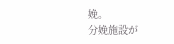娩。
分娩施設が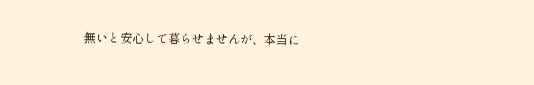無いと安心して暮らせませんが、本当に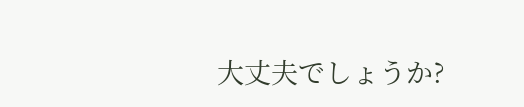大丈夫でしょうか?